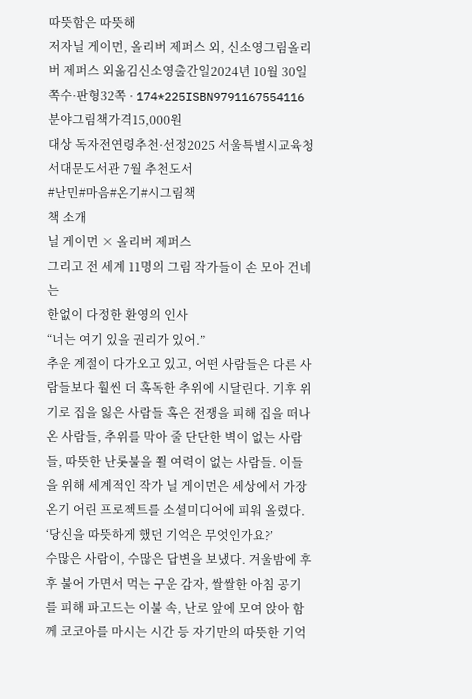따뜻함은 따뜻해
저자닐 게이먼, 올리버 제퍼스 외, 신소영그림올리버 제퍼스 외옮김신소영출간일2024년 10월 30일
쪽수·판형32쪽 · 174*225ISBN9791167554116분야그림책가격15,000원
대상 독자전연령추천·선정2025 서울특별시교육청 서대문도서관 7월 추천도서
#난민#마음#온기#시그림책
책 소개
닐 게이먼 × 올리버 제퍼스
그리고 전 세계 11명의 그림 작가들이 손 모아 건네는
한없이 다정한 환영의 인사
“너는 여기 있을 권리가 있어.”
추운 계절이 다가오고 있고, 어떤 사람들은 다른 사람들보다 훨씬 더 혹독한 추위에 시달린다. 기후 위기로 집을 잃은 사람들 혹은 전쟁을 피해 집을 떠나온 사람들, 추위를 막아 줄 단단한 벽이 없는 사람들, 따뜻한 난롯불을 쬘 여력이 없는 사람들. 이들을 위해 세계적인 작가 닐 게이먼은 세상에서 가장 온기 어린 프로젝트를 소셜미디어에 피워 올렸다.
‘당신을 따뜻하게 했던 기억은 무엇인가요?’
수많은 사람이, 수많은 답변을 보냈다. 겨울밤에 후후 불어 가면서 먹는 구운 감자, 쌀쌀한 아침 공기를 피해 파고드는 이불 속, 난로 앞에 모여 앉아 함께 코코아를 마시는 시간 등 자기만의 따뜻한 기억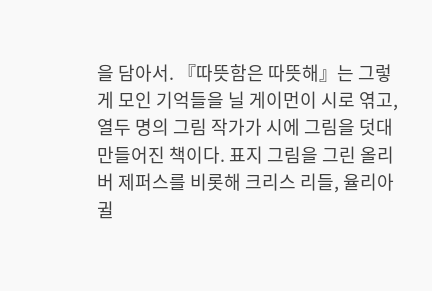을 담아서. 『따뜻함은 따뜻해』는 그렇게 모인 기억들을 닐 게이먼이 시로 엮고, 열두 명의 그림 작가가 시에 그림을 덧대 만들어진 책이다. 표지 그림을 그린 올리버 제퍼스를 비롯해 크리스 리들, 율리아 귈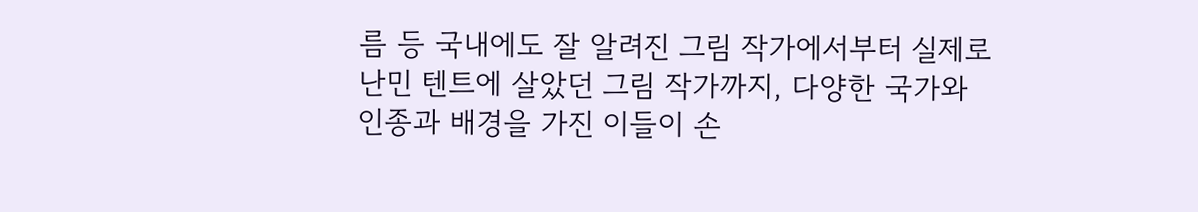름 등 국내에도 잘 알려진 그림 작가에서부터 실제로 난민 텐트에 살았던 그림 작가까지, 다양한 국가와 인종과 배경을 가진 이들이 손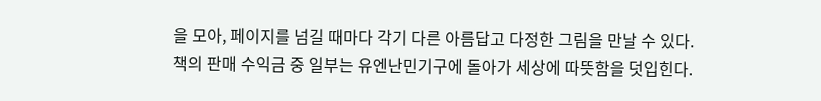을 모아, 페이지를 넘길 때마다 각기 다른 아름답고 다정한 그림을 만날 수 있다. 책의 판매 수익금 중 일부는 유엔난민기구에 돌아가 세상에 따뜻함을 덧입힌다.